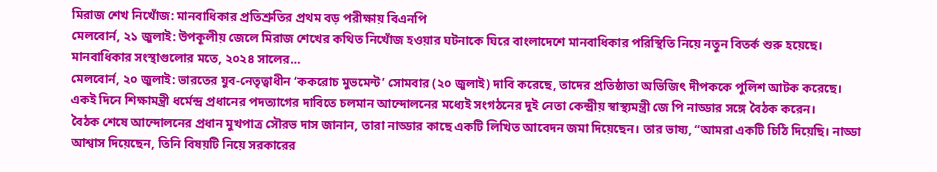মিরাজ শেখ নিখোঁজ: মানবাধিকার প্রতিশ্রুতির প্রথম বড় পরীক্ষায় বিএনপি
মেলবোর্ন, ২১ জুলাই: উপকূলীয় জেলে মিরাজ শেখের কথিত নিখোঁজ হওয়ার ঘটনাকে ঘিরে বাংলাদেশে মানবাধিকার পরিস্থিতি নিয়ে নতুন বিতর্ক শুরু হয়েছে। মানবাধিকার সংস্থাগুলোর মতে, ২০২৪ সালের…
মেলবোর্ন, ২০ জুলাই: ভারতের যুব-নেতৃত্বাধীন ‘ককরোচ মুভমেন্ট’ সোমবার (২০ জুলাই) দাবি করেছে, তাদের প্রতিষ্ঠাতা অভিজিৎ দীপককে পুলিশ আটক করেছে। একই দিনে শিক্ষামন্ত্রী ধর্মেন্দ্র প্রধানের পদত্যাগের দাবিতে চলমান আন্দোলনের মধ্যেই সংগঠনের দুই নেতা কেন্দ্রীয় স্বাস্থ্যমন্ত্রী জে পি নাড্ডার সঙ্গে বৈঠক করেন।
বৈঠক শেষে আন্দোলনের প্রধান মুখপাত্র সৌরভ দাস জানান, তারা নাড্ডার কাছে একটি লিখিত আবেদন জমা দিয়েছেন। তার ভাষ্য, “আমরা একটি চিঠি দিয়েছি। নাড্ডা আশ্বাস দিয়েছেন, তিনি বিষয়টি নিয়ে সরকারের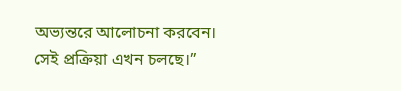অভ্যন্তরে আলোচনা করবেন। সেই প্রক্রিয়া এখন চলছে।”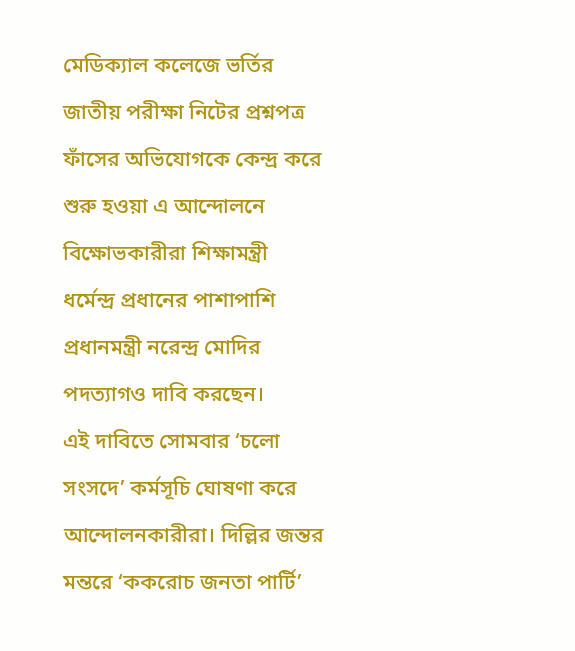মেডিক্যাল কলেজে ভর্তির জাতীয় পরীক্ষা নিটের প্রশ্নপত্র ফাঁসের অভিযোগকে কেন্দ্র করে শুরু হওয়া এ আন্দোলনে বিক্ষোভকারীরা শিক্ষামন্ত্রী ধর্মেন্দ্র প্রধানের পাশাপাশি প্রধানমন্ত্রী নরেন্দ্র মোদির পদত্যাগও দাবি করছেন।
এই দাবিতে সোমবার ‘চলো সংসদে’ কর্মসূচি ঘোষণা করে আন্দোলনকারীরা। দিল্লির জন্তর মন্তরে ‘ককরোচ জনতা পার্টি’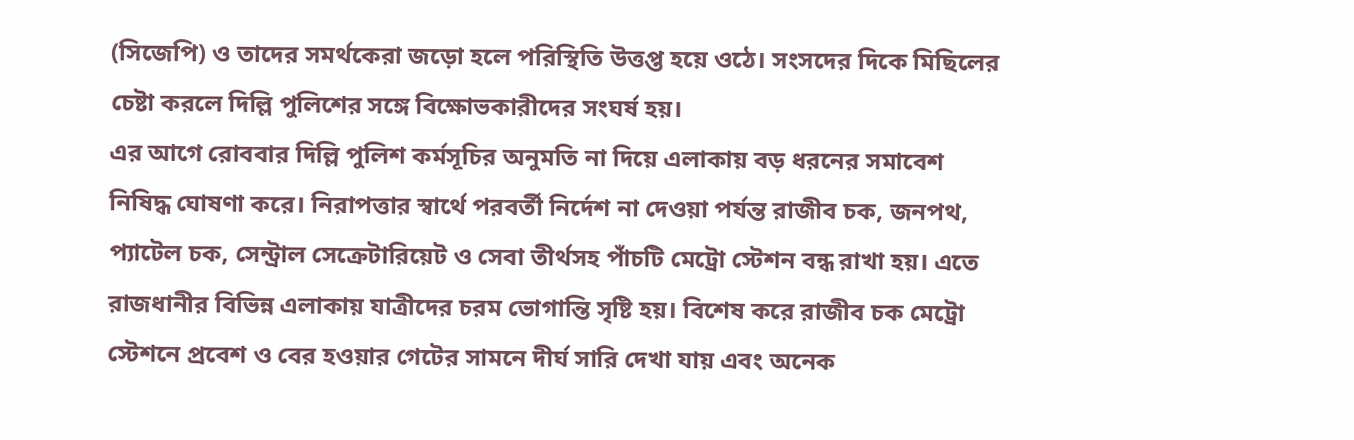(সিজেপি) ও তাদের সমর্থকেরা জড়ো হলে পরিস্থিতি উত্তপ্ত হয়ে ওঠে। সংসদের দিকে মিছিলের চেষ্টা করলে দিল্লি পুলিশের সঙ্গে বিক্ষোভকারীদের সংঘর্ষ হয়।
এর আগে রোববার দিল্লি পুলিশ কর্মসূচির অনুমতি না দিয়ে এলাকায় বড় ধরনের সমাবেশ নিষিদ্ধ ঘোষণা করে। নিরাপত্তার স্বার্থে পরবর্তী নির্দেশ না দেওয়া পর্যন্ত রাজীব চক, জনপথ, প্যাটেল চক, সেন্ট্রাল সেক্রেটারিয়েট ও সেবা তীর্থসহ পাঁচটি মেট্রো স্টেশন বন্ধ রাখা হয়। এতে রাজধানীর বিভিন্ন এলাকায় যাত্রীদের চরম ভোগান্তি সৃষ্টি হয়। বিশেষ করে রাজীব চক মেট্রো স্টেশনে প্রবেশ ও বের হওয়ার গেটের সামনে দীর্ঘ সারি দেখা যায় এবং অনেক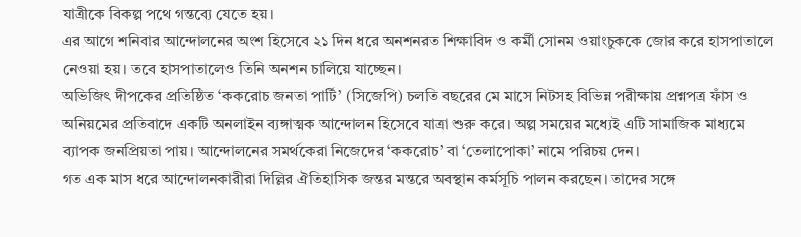যাত্রীকে বিকল্প পথে গন্তব্যে যেতে হয়।
এর আগে শনিবার আন্দোলনের অংশ হিসেবে ২১ দিন ধরে অনশনরত শিক্ষাবিদ ও কর্মী সোনম ওয়াংচুককে জোর করে হাসপাতালে নেওয়া হয়। তবে হাসপাতালেও তিনি অনশন চালিয়ে যাচ্ছেন।
অভিজিৎ দীপকের প্রতিষ্ঠিত ‘ককরোচ জনতা পার্টি’ (সিজেপি) চলতি বছরের মে মাসে নিটসহ বিভিন্ন পরীক্ষায় প্রশ্নপত্র ফাঁস ও অনিয়মের প্রতিবাদে একটি অনলাইন ব্যঙ্গাত্মক আন্দোলন হিসেবে যাত্রা শুরু করে। অল্প সময়ের মধ্যেই এটি সামাজিক মাধ্যমে ব্যাপক জনপ্রিয়তা পায়। আন্দোলনের সমর্থকেরা নিজেদের ‘ককরোচ’ বা ‘তেলাপোকা’ নামে পরিচয় দেন।
গত এক মাস ধরে আন্দোলনকারীরা দিল্লির ঐতিহাসিক জন্তর মন্তরে অবস্থান কর্মসূচি পালন করছেন। তাদের সঙ্গে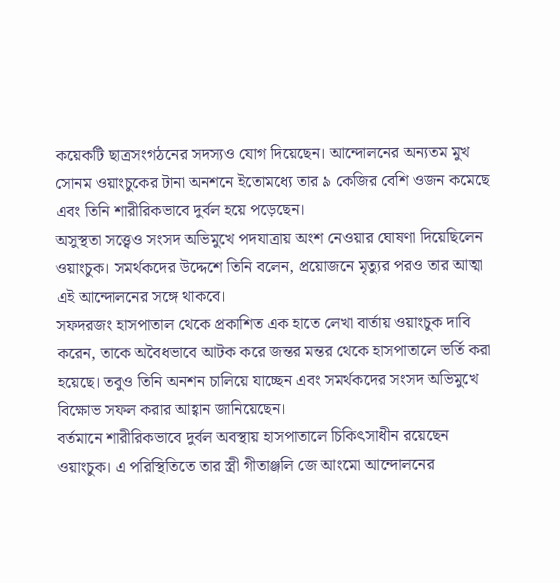কয়েকটি ছাত্রসংগঠনের সদস্যও যোগ দিয়েছেন। আন্দোলনের অন্যতম মুখ সোনম ওয়াংচুকের টানা অনশনে ইতোমধ্যে তার ৯ কেজির বেশি ওজন কমেছে এবং তিনি শারীরিকভাবে দুর্বল হয়ে পড়েছেন।
অসুস্থতা সত্ত্বেও সংসদ অভিমুখে পদযাত্রায় অংশ নেওয়ার ঘোষণা দিয়েছিলেন ওয়াংচুক। সমর্থকদের উদ্দেশে তিনি বলেন, প্রয়োজনে মৃত্যুর পরও তার আত্মা এই আন্দোলনের সঙ্গে থাকবে।
সফদরজং হাসপাতাল থেকে প্রকাশিত এক হাতে লেখা বার্তায় ওয়াংচুক দাবি করেন, তাকে অবৈধভাবে আটক করে জন্তর মন্তর থেকে হাসপাতালে ভর্তি করা হয়েছে। তবুও তিনি অনশন চালিয়ে যাচ্ছেন এবং সমর্থকদের সংসদ অভিমুখে বিক্ষোভ সফল করার আহ্বান জানিয়েছেন।
বর্তমানে শারীরিকভাবে দুর্বল অবস্থায় হাসপাতালে চিকিৎসাধীন রয়েছেন ওয়াংচুক। এ পরিস্থিতিতে তার স্ত্রী গীতাঞ্জলি জে আংমো আন্দোলনের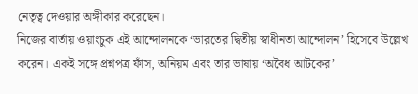নেতৃত্ব দেওয়ার অঙ্গীকার করেছেন।
নিজের বার্তায় ওয়াংচুক এই আন্দোলনকে ‘ভারতের দ্বিতীয় স্বাধীনতা আন্দোলন’ হিসেবে উল্লেখ করেন। একই সঙ্গে প্রশ্নপত্র ফাঁস, অনিয়ম এবং তার ভাষায় ‘অবৈধ আটকের’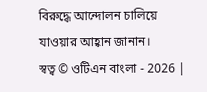বিরুদ্ধে আন্দোলন চালিয়ে যাওয়ার আহ্বান জানান।
স্বত্ব © ওটিএন বাংলা - 2026 |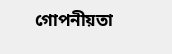গোপনীয়তা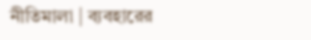নীতিমালা | ব্যবহারের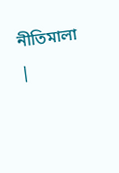নীতিমালা |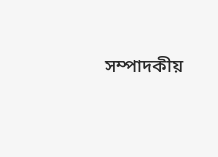সম্পাদকীয়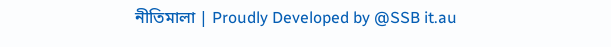নীতিমালা | Proudly Developed by @SSB it.au